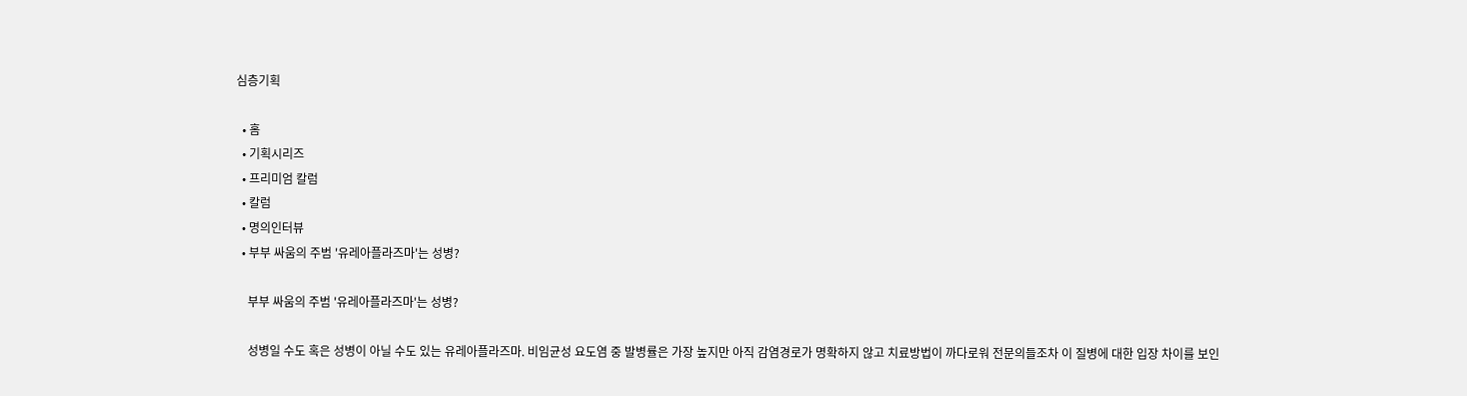심층기획

  • 홈
  • 기획시리즈
  • 프리미엄 칼럼
  • 칼럼
  • 명의인터뷰
  • 부부 싸움의 주범 '유레아플라즈마'는 성병?

    부부 싸움의 주범 '유레아플라즈마'는 성병?

    성병일 수도 혹은 성병이 아닐 수도 있는 유레아플라즈마. 비임균성 요도염 중 발병률은 가장 높지만 아직 감염경로가 명확하지 않고 치료방법이 까다로워 전문의들조차 이 질병에 대한 입장 차이를 보인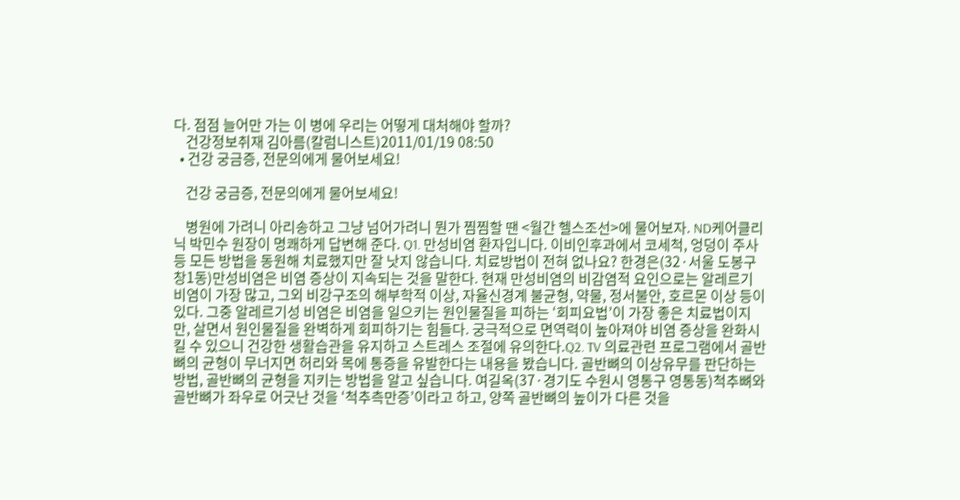다. 점점 늘어만 가는 이 병에 우리는 어떻게 대처해야 할까?
    건강정보취재 김아름(칼럼니스트)2011/01/19 08:50
  • 건강 궁금증, 전문의에게 물어보세요!

    건강 궁금증, 전문의에게 물어보세요!

    병원에 가려니 아리송하고 그냥 넘어가려니 뭔가 찜찜할 땐 <월간 헬스조선>에 물어보자. ND케어클리닉 박민수 원장이 명쾌하게 답변해 준다. Q1. 만성비염 환자입니다. 이비인후과에서 코세척, 엉덩이 주사 등 모든 방법을 동원해 치료했지만 잘 낫지 않습니다. 치료방법이 전혀 없나요? 한경은(32·서울 도봉구 창1동)만성비염은 비염 증상이 지속되는 것을 말한다. 현재 만성비염의 비감염적 요인으로는 알레르기 비염이 가장 많고, 그외 비강구조의 해부학적 이상, 자율신경계 불균형, 약물, 정서불안, 호르몬 이상 등이 있다. 그중 알레르기성 비염은 비염을 일으키는 원인물질을 피하는 ‘회피요법’이 가장 좋은 치료법이지만, 살면서 원인물질을 완벽하게 회피하기는 힘들다. 궁극적으로 면역력이 높아져야 비염 증상을 완화시킬 수 있으니 건강한 생활습관을 유지하고 스트레스 조절에 유의한다.Q2. TV 의료관련 프로그램에서 골반뼈의 균형이 무너지면 허리와 목에 통증을 유발한다는 내용을 봤습니다. 골반뼈의 이상유무를 판단하는 방법, 골반뼈의 균형을 지키는 방법을 알고 싶습니다. 여길옥(37·경기도 수원시 영통구 영통동)척추뼈와 골반뼈가 좌우로 어긋난 것을 ‘척추측만증’이라고 하고, 양쪽 골반뼈의 높이가 다른 것을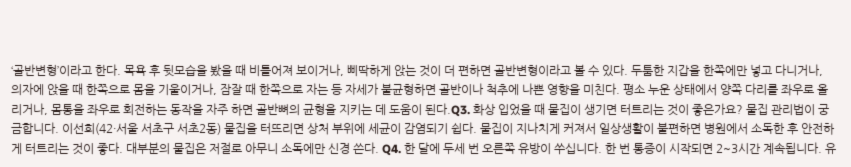‘골반변형’이라고 한다. 목욕 후 뒷모습을 봤을 때 비틀어져 보이거나, 삐딱하게 앉는 것이 더 편하면 골반변형이라고 볼 수 있다. 두툼한 지갑을 한쪽에만 넣고 다니거나, 의자에 앉을 때 한쪽으로 몸을 기울이거나, 잠잘 때 한쪽으로 자는 등 자세가 불균형하면 골반이나 척추에 나쁜 영향을 미친다. 평소 누운 상태에서 양쪽 다리를 좌우로 올리거나, 몸통을 좌우로 회전하는 동작을 자주 하면 골반뼈의 균형을 지키는 데 도움이 된다.Q3. 화상 입었을 때 물집이 생기면 터트리는 것이 좋은가요? 물집 관리법이 궁금합니다. 이선희(42·서울 서초구 서초2동) 물집을 터뜨리면 상처 부위에 세균이 감염되기 쉽다. 물집이 지나치게 커져서 일상생활이 불편하면 병원에서 소독한 후 안전하게 터트리는 것이 좋다. 대부분의 물집은 저절로 아무니 소독에만 신경 쓴다. Q4. 한 달에 두세 번 오른쪽 유방이 쑤십니다. 한 번 통증이 시작되면 2~3시간 계속됩니다. 유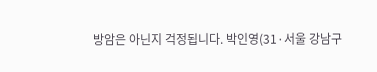방암은 아닌지 걱정됩니다. 박인영(31·서울 강남구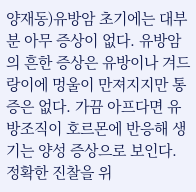양재동)유방암 초기에는 대부분 아무 증상이 없다. 유방암의 흔한 증상은 유방이나 겨드랑이에 멍울이 만져지지만 통증은 없다. 가끔 아프다면 유방조직이 호르몬에 반응해 생기는 양성 증상으로 보인다. 정확한 진찰을 위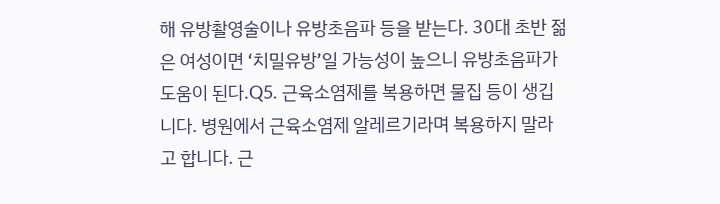해 유방촬영술이나 유방초음파 등을 받는다. 30대 초반 젊은 여성이면 ‘치밀유방’일 가능성이 높으니 유방초음파가 도움이 된다.Q5. 근육소염제를 복용하면 물집 등이 생깁니다. 병원에서 근육소염제 알레르기라며 복용하지 말라고 합니다. 근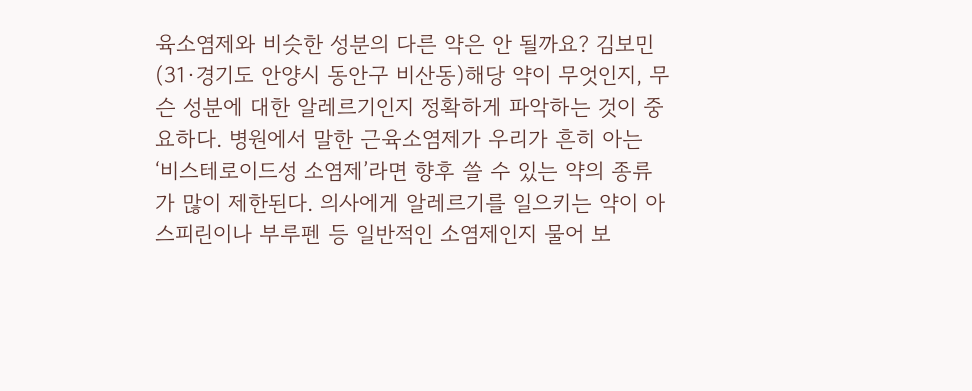육소염제와 비슷한 성분의 다른 약은 안 될까요? 김보민(31·경기도 안양시 동안구 비산동)해당 약이 무엇인지, 무슨 성분에 대한 알레르기인지 정확하게 파악하는 것이 중요하다. 병원에서 말한 근육소염제가 우리가 흔히 아는 ‘비스테로이드성 소염제’라면 향후 쓸 수 있는 약의 종류가 많이 제한된다. 의사에게 알레르기를 일으키는 약이 아스피린이나 부루펜 등 일반적인 소염제인지 물어 보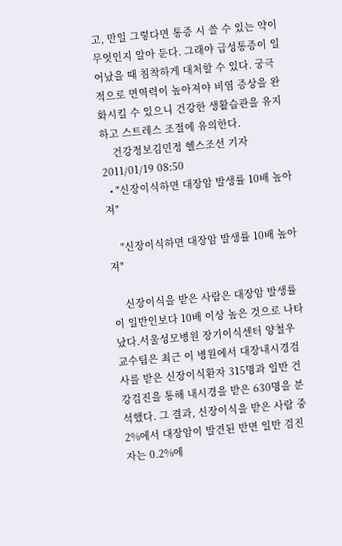고, 만일 그렇다면 통증 시 쓸 수 있는 약이 무엇인지 알아 둔다. 그래야 급성통증이 일어났을 때 침착하게 대처할 수 있다. 궁극적으로 면역력이 높아져야 비염 증상을 완화시킬 수 있으니 건강한 생활습관을 유지하고 스트레스 조절에 유의한다.
    건강정보김민정 헬스조선 기자2011/01/19 08:50
  • "신장이식하면 대장암 발생률 10배 높아져"

    "신장이식하면 대장암 발생률 10배 높아져"

    신장이식을 받은 사람은 대장암 발생률이 일반인보다 10배 이상 높은 것으로 나타났다.서울성모병원 장기이식센터 양철우 교수팀은 최근 이 병원에서 대장내시경검사를 받은 신장이식환자 315명과 일반 건강검진을 통해 내시경을 받은 630명을 분석했다. 그 결과, 신장이식을 받은 사람 중 2%에서 대장암이 발견된 반면 일반 검진자는 0.2%에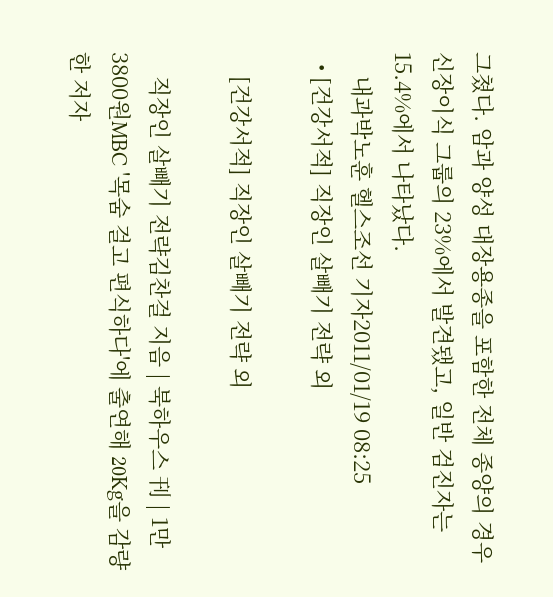그쳤다. 암과 양성 대장용종을 포함한 전체 종양의 경우 신장이식 그룹의 23%에서 발견됐고, 일반 검진자는 15.4%에서 나타났다.
    내과박노훈 헬스조선 기자2011/01/19 08:25
  • [건강서적] 직장인 살빼기 전략 외

    [건강서적] 직장인 살빼기 전략 외

    직장인 살빼기 전략김찬걸 지음 | 북하우스 刊 | 1만3800원MBC '목숨 걸고 편식하다'에 출연해 20Kg을 감량한 저자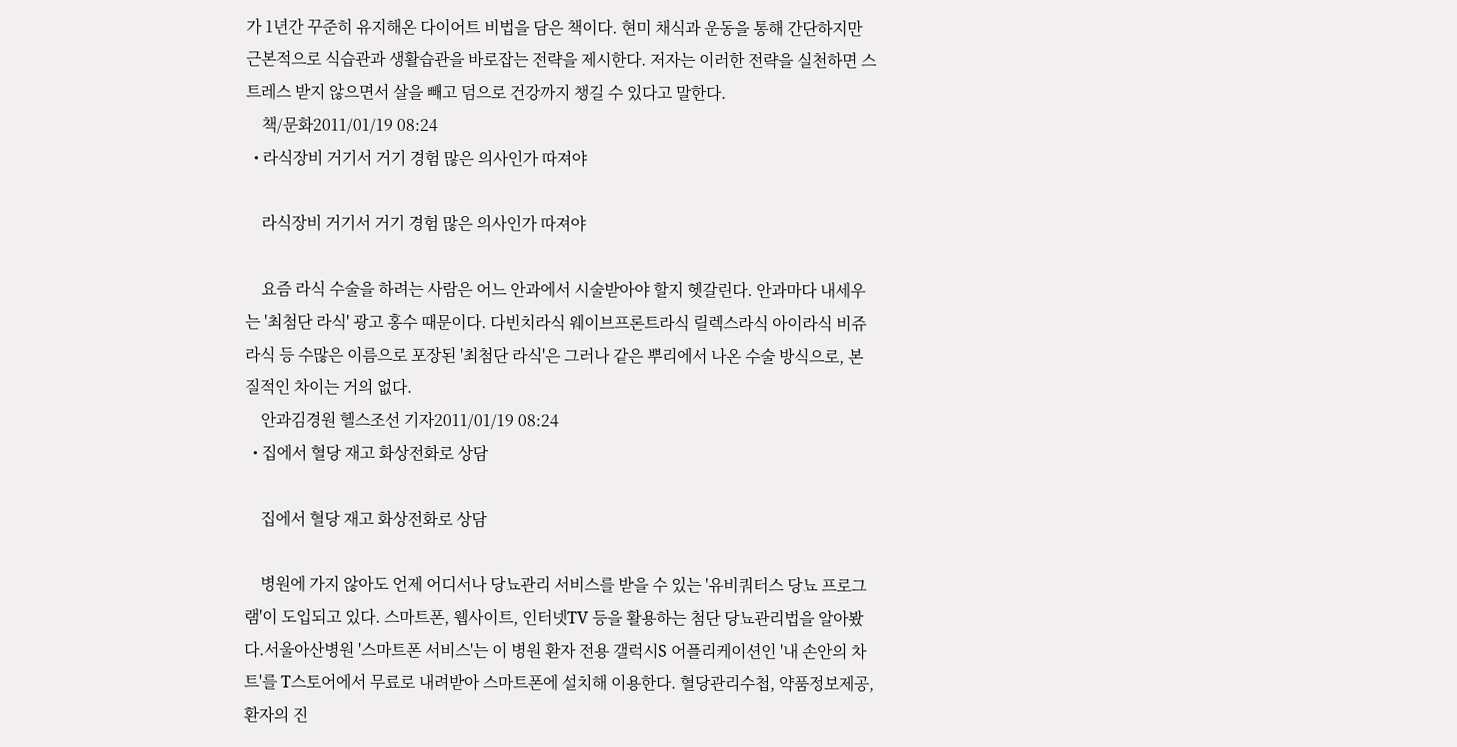가 1년간 꾸준히 유지해온 다이어트 비법을 담은 책이다. 현미 채식과 운동을 통해 간단하지만 근본적으로 식습관과 생활습관을 바로잡는 전략을 제시한다. 저자는 이러한 전략을 실천하면 스트레스 받지 않으면서 살을 빼고 덤으로 건강까지 챙길 수 있다고 말한다.
    책/문화2011/01/19 08:24
  • 라식장비 거기서 거기 경험 많은 의사인가 따져야

    라식장비 거기서 거기 경험 많은 의사인가 따져야

    요즘 라식 수술을 하려는 사람은 어느 안과에서 시술받아야 할지 헷갈린다. 안과마다 내세우는 '최첨단 라식' 광고 홍수 때문이다. 다빈치라식 웨이브프론트라식 릴렉스라식 아이라식 비쥬라식 등 수많은 이름으로 포장된 '최첨단 라식'은 그러나 같은 뿌리에서 나온 수술 방식으로, 본질적인 차이는 거의 없다.
    안과김경원 헬스조선 기자2011/01/19 08:24
  • 집에서 혈당 재고 화상전화로 상담

    집에서 혈당 재고 화상전화로 상담

    병원에 가지 않아도 언제 어디서나 당뇨관리 서비스를 받을 수 있는 '유비쿼터스 당뇨 프로그램'이 도입되고 있다. 스마트폰, 웹사이트, 인터넷TV 등을 활용하는 첨단 당뇨관리법을 알아봤다.서울아산병원 '스마트폰 서비스'는 이 병원 환자 전용 갤럭시S 어플리케이션인 '내 손안의 차트'를 T스토어에서 무료로 내려받아 스마트폰에 설치해 이용한다. 혈당관리수첩, 약품정보제공, 환자의 진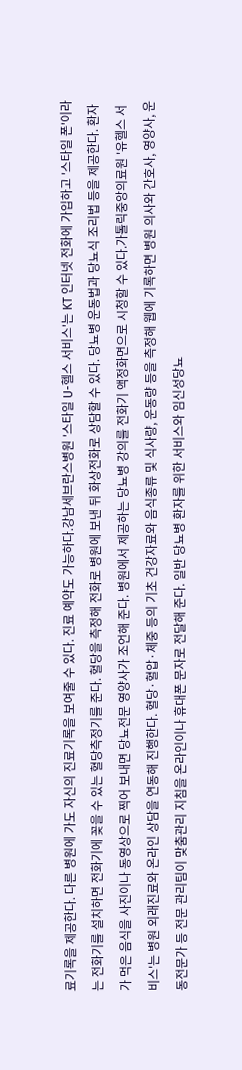료기록을 제공한다. 다른 병원에 가도 자신의 진료기록을 보여줄 수 있다. 진료 예약도 가능하다.강남세브란스병원 '스타일 U-헬스 서비스'는 KT 인터넷 전화에 가입하고 '스타일 폰'이라는 전화기를 설치하면 전화기에 꽂을 수 있는 혈당측정기를 준다. 혈당을 측정해 전화로 병원에 보낸 뒤 화상전화로 상담할 수 있다. 당뇨병 운동법과 당뇨식 조리법 등을 제공한다. 환자가 먹은 음식을 사진이나 동영상으로 찍어 보내면 당뇨전문 영양사가 조언해 준다. 병원에서 제공하는 당뇨병 강의를 전화기 액정화면으로 시청할 수 있다.가톨릭중앙의료원 '유헬스 서비스'는 병원 외래진료와 온라인 상담을 연동해 진행한다. 혈당·혈압·체중 등의 기초 건강자료와 음식종류 및 식사량, 운동량 등을 측정해 웹에 기록하면 병원 의사와 간호사, 영양사, 운동전문가 등 전문 관리팀이 맞춤관리 지침을 온라인이나 휴대폰 문자로 전달해 준다. 일반 당뇨병 환자를 위한 서비스와 임신성당뇨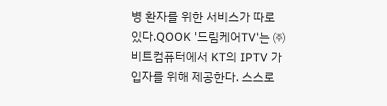병 환자를 위한 서비스가 따로 있다.QOOK '드림케어TV'는 ㈜비트컴퓨터에서 KT의 IPTV 가입자를 위해 제공한다. 스스로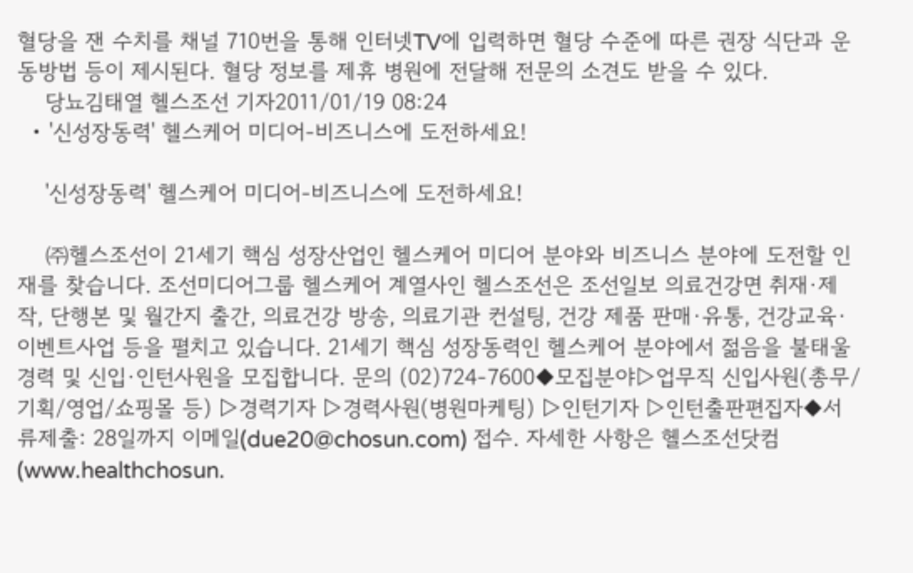혈당을 잰 수치를 채널 710번을 통해 인터넷TV에 입력하면 혈당 수준에 따른 권장 식단과 운동방법 등이 제시된다. 혈당 정보를 제휴 병원에 전달해 전문의 소견도 받을 수 있다.
    당뇨김태열 헬스조선 기자2011/01/19 08:24
  • '신성장동력' 헬스케어 미디어-비즈니스에 도전하세요!

    '신성장동력' 헬스케어 미디어-비즈니스에 도전하세요!

    ㈜헬스조선이 21세기 핵심 성장산업인 헬스케어 미디어 분야와 비즈니스 분야에 도전할 인재를 찾습니다. 조선미디어그룹 헬스케어 계열사인 헬스조선은 조선일보 의료건강면 취재·제작, 단행본 및 월간지 출간, 의료건강 방송, 의료기관 컨설팅, 건강 제품 판매·유통, 건강교육·이벤트사업 등을 펼치고 있습니다. 21세기 핵심 성장동력인 헬스케어 분야에서 젊음을 불태울 경력 및 신입·인턴사원을 모집합니다. 문의 (02)724-7600◆모집분야▷업무직 신입사원(총무/기획/영업/쇼핑몰 등) ▷경력기자 ▷경력사원(병원마케팅) ▷인턴기자 ▷인턴출판편집자◆서류제출: 28일까지 이메일(due20@chosun.com) 접수. 자세한 사항은 헬스조선닷컴(www.healthchosun.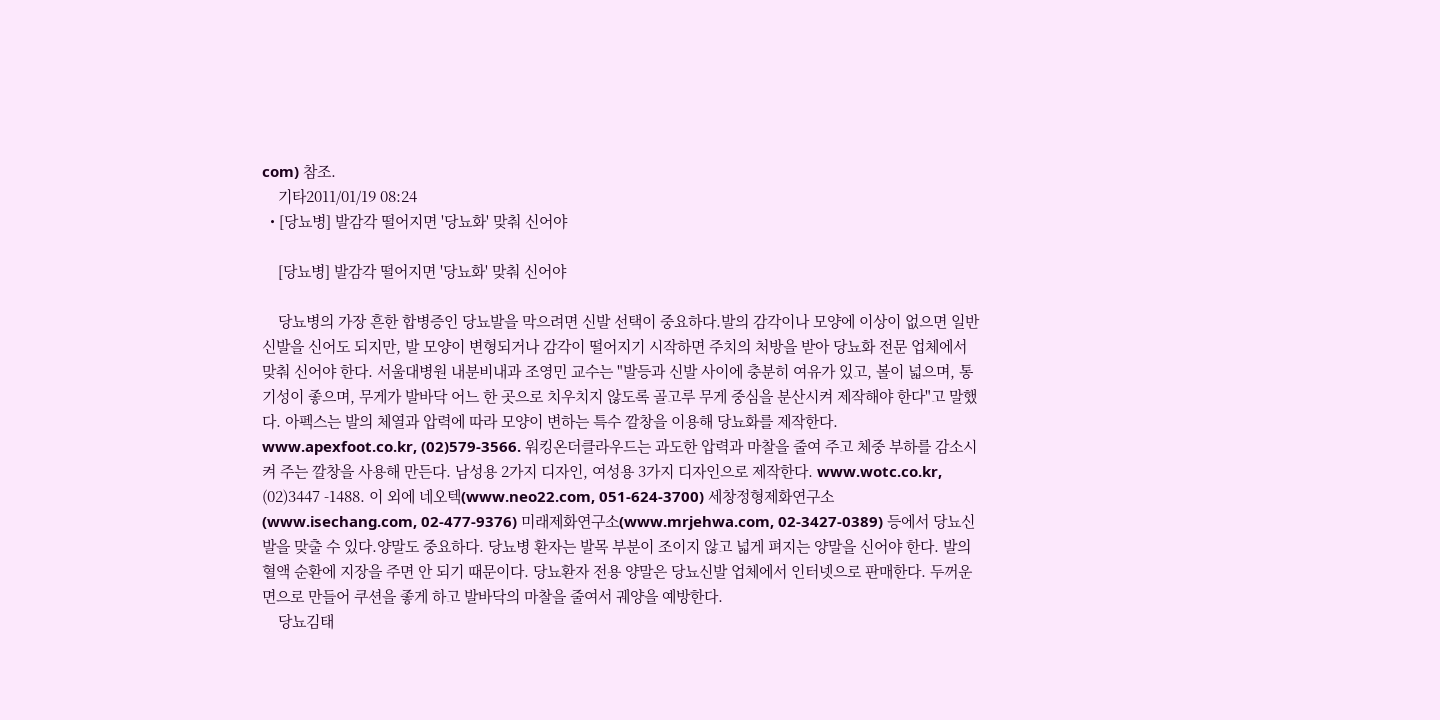com) 참조.
    기타2011/01/19 08:24
  • [당뇨병] 발감각 떨어지면 '당뇨화' 맞춰 신어야

    [당뇨병] 발감각 떨어지면 '당뇨화' 맞춰 신어야

    당뇨병의 가장 흔한 합병증인 당뇨발을 막으려면 신발 선택이 중요하다.발의 감각이나 모양에 이상이 없으면 일반 신발을 신어도 되지만, 발 모양이 변형되거나 감각이 떨어지기 시작하면 주치의 처방을 받아 당뇨화 전문 업체에서 맞춰 신어야 한다. 서울대병원 내분비내과 조영민 교수는 "발등과 신발 사이에 충분히 여유가 있고, 볼이 넓으며, 통기성이 좋으며, 무게가 발바닥 어느 한 곳으로 치우치지 않도록 골고루 무게 중심을 분산시켜 제작해야 한다"고 말했다. 아펙스는 발의 체열과 압력에 따라 모양이 변하는 특수 깔창을 이용해 당뇨화를 제작한다. www.apexfoot.co.kr, (02)579-3566. 워킹온더클라우드는 과도한 압력과 마찰을 줄여 주고 체중 부하를 감소시켜 주는 깔창을 사용해 만든다. 남성용 2가지 디자인, 여성용 3가지 디자인으로 제작한다. www.wotc.co.kr, (02)3447 -1488. 이 외에 네오텍(www.neo22.com, 051-624-3700) 세창정형제화연구소(www.isechang.com, 02-477-9376) 미래제화연구소(www.mrjehwa.com, 02-3427-0389) 등에서 당뇨신발을 맞출 수 있다.양말도 중요하다. 당뇨병 환자는 발목 부분이 조이지 않고 넓게 펴지는 양말을 신어야 한다. 발의 혈액 순환에 지장을 주면 안 되기 때문이다. 당뇨환자 전용 양말은 당뇨신발 업체에서 인터넷으로 판매한다. 두꺼운 면으로 만들어 쿠션을 좋게 하고 발바닥의 마찰을 줄여서 궤양을 예방한다.
    당뇨김태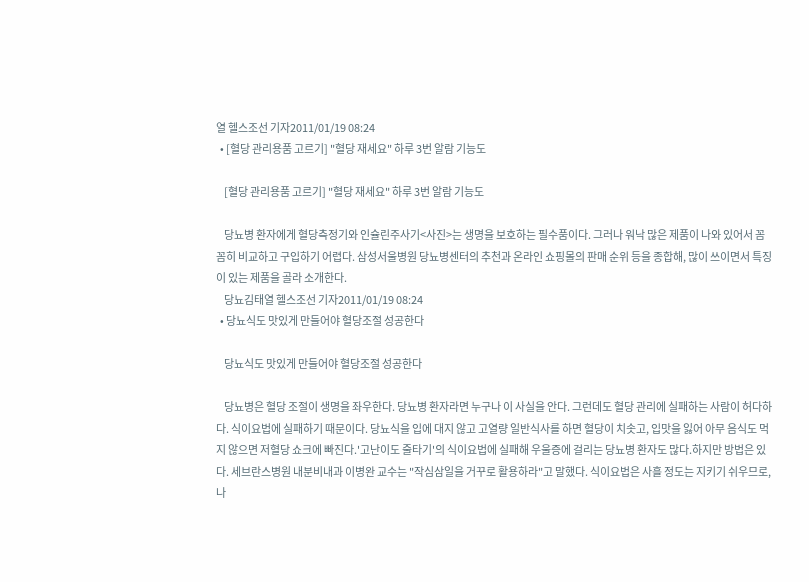열 헬스조선 기자2011/01/19 08:24
  • [혈당 관리용품 고르기] "혈당 재세요" 하루 3번 알람 기능도

    [혈당 관리용품 고르기] "혈당 재세요" 하루 3번 알람 기능도

    당뇨병 환자에게 혈당측정기와 인슐린주사기<사진>는 생명을 보호하는 필수품이다. 그러나 워낙 많은 제품이 나와 있어서 꼼꼼히 비교하고 구입하기 어렵다. 삼성서울병원 당뇨병센터의 추천과 온라인 쇼핑몰의 판매 순위 등을 종합해, 많이 쓰이면서 특징이 있는 제품을 골라 소개한다.
    당뇨김태열 헬스조선 기자2011/01/19 08:24
  • 당뇨식도 맛있게 만들어야 혈당조절 성공한다

    당뇨식도 맛있게 만들어야 혈당조절 성공한다

    당뇨병은 혈당 조절이 생명을 좌우한다. 당뇨병 환자라면 누구나 이 사실을 안다. 그런데도 혈당 관리에 실패하는 사람이 허다하다. 식이요법에 실패하기 때문이다. 당뇨식을 입에 대지 않고 고열량 일반식사를 하면 혈당이 치솟고, 입맛을 잃어 아무 음식도 먹지 않으면 저혈당 쇼크에 빠진다.'고난이도 줄타기'의 식이요법에 실패해 우울증에 걸리는 당뇨병 환자도 많다.하지만 방법은 있다. 세브란스병원 내분비내과 이병완 교수는 "작심삼일을 거꾸로 활용하라"고 말했다. 식이요법은 사흘 정도는 지키기 쉬우므로, 나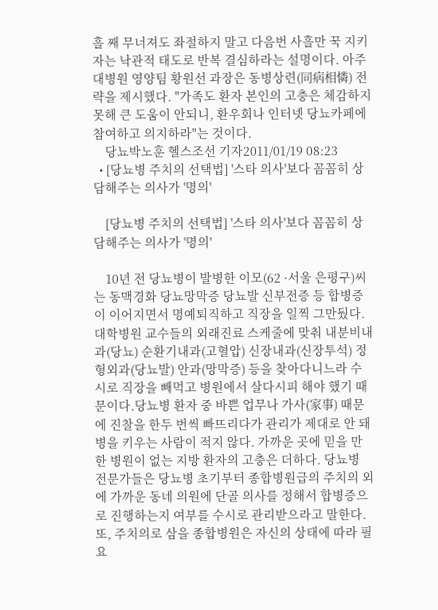흘 째 무너져도 좌절하지 말고 다음번 사흘만 꾹 지키자는 낙관적 태도로 반복 결심하라는 설명이다. 아주대병원 영양팀 황원선 과장은 동병상련(同病相憐) 전략을 제시했다. "가족도 환자 본인의 고충은 체감하지 못해 큰 도움이 안되니, 환우회나 인터넷 당뇨카페에 참여하고 의지하라"는 것이다.
    당뇨박노훈 헬스조선 기자2011/01/19 08:23
  • [당뇨병 주치의 선택법] '스타 의사'보다 꼼꼼히 상담해주는 의사가 '명의'

    [당뇨병 주치의 선택법] '스타 의사'보다 꼼꼼히 상담해주는 의사가 '명의'

    10년 전 당뇨병이 발병한 이모(62 ·서울 은평구)씨는 동맥경화 당뇨망막증 당뇨발 신부전증 등 합병증이 이어지면서 명예퇴직하고 직장을 일찍 그만뒀다. 대학병원 교수들의 외래진료 스케줄에 맞춰 내분비내과(당뇨) 순환기내과(고혈압) 신장내과(신장투석) 정형외과(당뇨발) 안과(망막증) 등을 찾아다니느라 수시로 직장을 빼먹고 병원에서 살다시피 해야 했기 때문이다.당뇨병 환자 중 바쁜 업무나 가사(家事) 때문에 진찰을 한두 번씩 빠뜨리다가 관리가 제대로 안 돼 병을 키우는 사람이 적지 않다. 가까운 곳에 믿을 만한 병원이 없는 지방 환자의 고충은 더하다. 당뇨병 전문가들은 당뇨병 초기부터 종합병원급의 주치의 외에 가까운 동네 의원에 단골 의사를 정해서 합병증으로 진행하는지 여부를 수시로 관리받으라고 말한다. 또, 주치의로 삼을 종합병원은 자신의 상태에 따라 필요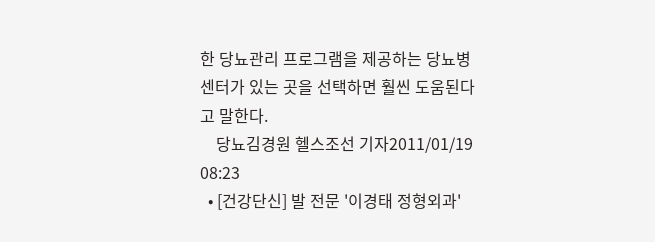한 당뇨관리 프로그램을 제공하는 당뇨병센터가 있는 곳을 선택하면 훨씬 도움된다고 말한다.
    당뇨김경원 헬스조선 기자2011/01/19 08:23
  • [건강단신] 발 전문 '이경태 정형외과'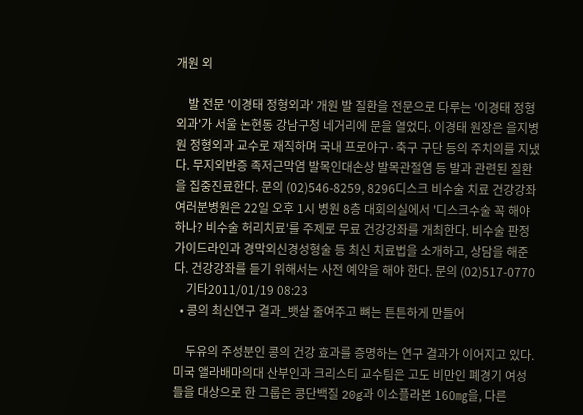개원 외

    발 전문 '이경태 정형외과' 개원 발 질환을 전문으로 다루는 '이경태 정형외과'가 서울 논현동 강남구청 네거리에 문을 열었다. 이경태 원장은 을지병원 정형외과 교수로 재직하며 국내 프로야구·축구 구단 등의 주치의를 지냈다. 무지외반증 족저근막염 발목인대손상 발목관절염 등 발과 관련된 질환을 집중진료한다. 문의 (02)546-8259, 8296디스크 비수술 치료 건강강좌 여러분병원은 22일 오후 1시 병원 8층 대회의실에서 '디스크수술 꼭 해야 하나? 비수술 허리치료'를 주제로 무료 건강강좌를 개최한다. 비수술 판정 가이드라인과 경막외신경성형술 등 최신 치료법을 소개하고, 상담을 해준다. 건강강좌를 듣기 위해서는 사전 예약을 해야 한다. 문의 (02)517-0770
    기타2011/01/19 08:23
  • 콩의 최신연구 결과_뱃살 줄여주고 뼈는 튼튼하게 만들어

    두유의 주성분인 콩의 건강 효과를 증명하는 연구 결과가 이어지고 있다. 미국 앨라배마의대 산부인과 크리스티 교수팀은 고도 비만인 폐경기 여성들을 대상으로 한 그룹은 콩단백질 20g과 이소플라본 160㎎을, 다른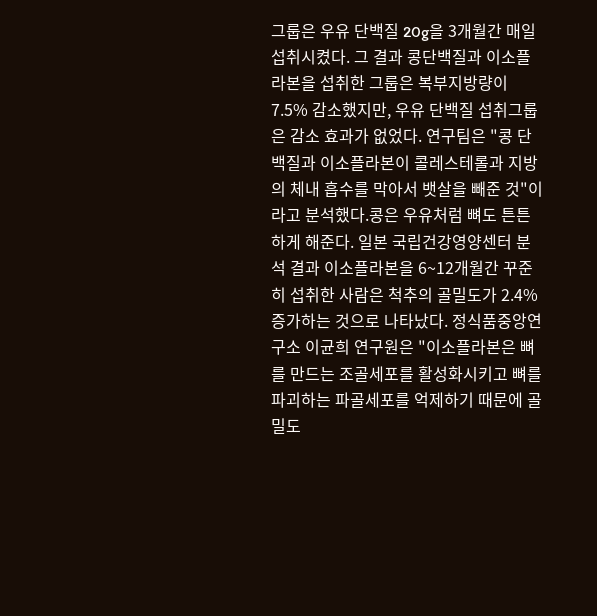그룹은 우유 단백질 20g을 3개월간 매일 섭취시켰다. 그 결과 콩단백질과 이소플라본을 섭취한 그룹은 복부지방량이 7.5% 감소했지만, 우유 단백질 섭취그룹은 감소 효과가 없었다. 연구팀은 "콩 단백질과 이소플라본이 콜레스테롤과 지방의 체내 흡수를 막아서 뱃살을 빼준 것"이라고 분석했다.콩은 우유처럼 뼈도 튼튼하게 해준다. 일본 국립건강영양센터 분석 결과 이소플라본을 6~12개월간 꾸준히 섭취한 사람은 척추의 골밀도가 2.4% 증가하는 것으로 나타났다. 정식품중앙연구소 이균희 연구원은 "이소플라본은 뼈를 만드는 조골세포를 활성화시키고 뼈를 파괴하는 파골세포를 억제하기 때문에 골밀도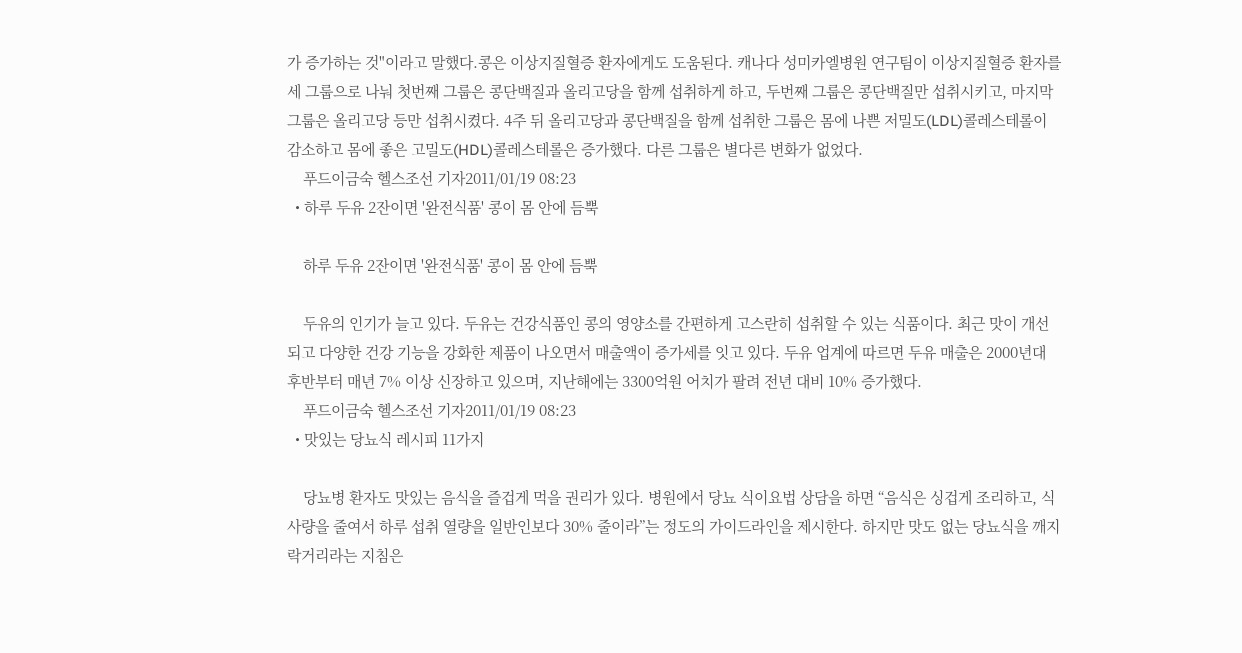가 증가하는 것"이라고 말했다.콩은 이상지질혈증 환자에게도 도움된다. 캐나다 성미카엘병원 연구팀이 이상지질혈증 환자를 세 그룹으로 나눠 첫번째 그룹은 콩단백질과 올리고당을 함께 섭취하게 하고, 두번째 그룹은 콩단백질만 섭취시키고, 마지막 그룹은 올리고당 등만 섭취시켰다. 4주 뒤 올리고당과 콩단백질을 함께 섭취한 그룹은 몸에 나쁜 저밀도(LDL)콜레스테롤이 감소하고 몸에 좋은 고밀도(HDL)콜레스테롤은 증가했다. 다른 그룹은 별다른 변화가 없었다.
    푸드이금숙 헬스조선 기자2011/01/19 08:23
  • 하루 두유 2잔이면 '완전식품' 콩이 몸 안에 듬뿍

    하루 두유 2잔이면 '완전식품' 콩이 몸 안에 듬뿍

    두유의 인기가 늘고 있다. 두유는 건강식품인 콩의 영양소를 간편하게 고스란히 섭취할 수 있는 식품이다. 최근 맛이 개선되고 다양한 건강 기능을 강화한 제품이 나오면서 매출액이 증가세를 잇고 있다. 두유 업계에 따르면 두유 매출은 2000년대 후반부터 매년 7% 이상 신장하고 있으며, 지난해에는 3300억원 어치가 팔려 전년 대비 10% 증가했다.
    푸드이금숙 헬스조선 기자2011/01/19 08:23
  • 맛있는 당뇨식 레시피 11가지

    당뇨병 환자도 맛있는 음식을 즐겁게 먹을 권리가 있다. 병원에서 당뇨 식이요법 상담을 하면 “음식은 싱겁게 조리하고, 식사량을 줄여서 하루 섭취 열량을 일반인보다 30% 줄이라”는 정도의 가이드라인을 제시한다. 하지만 맛도 없는 당뇨식을 깨지락거리라는 지침은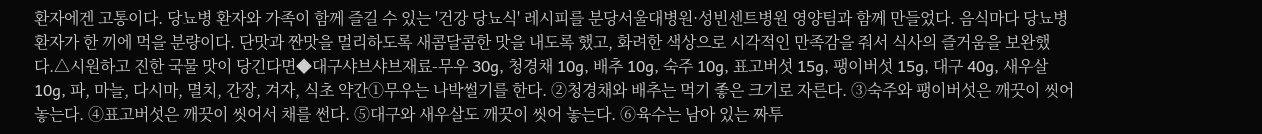환자에겐 고통이다. 당뇨병 환자와 가족이 함께 즐길 수 있는 '건강 당뇨식' 레시피를 분당서울대병원·성빈센트병원 영양팀과 함께 만들었다. 음식마다 당뇨병 환자가 한 끼에 먹을 분량이다. 단맛과 짠맛을 멀리하도록 새콤달콤한 맛을 내도록 했고, 화려한 색상으로 시각적인 만족감을 줘서 식사의 즐거움을 보완했다.△시원하고 진한 국물 맛이 당긴다면◆대구샤브샤브재료-무우 30g, 청경채 10g, 배추 10g, 숙주 10g, 표고버섯 15g, 팽이버섯 15g, 대구 40g, 새우살 10g, 파, 마늘, 다시마, 멸치, 간장, 겨자, 식초 약간①무우는 나박썰기를 한다. ②청경채와 배추는 먹기 좋은 크기로 자른다. ③숙주와 팽이버섯은 깨끗이 씻어 놓는다. ④표고버섯은 깨끗이 씻어서 채를 썬다. ⑤대구와 새우살도 깨끗이 씻어 놓는다. ⑥육수는 남아 있는 짜투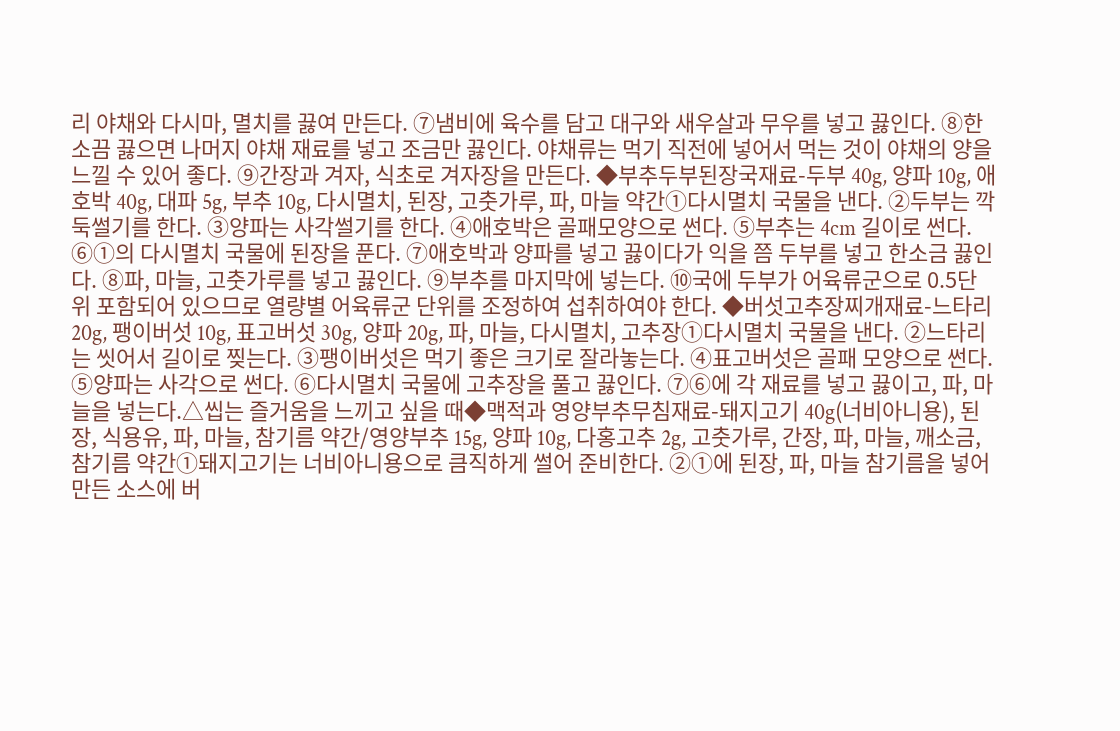리 야채와 다시마, 멸치를 끓여 만든다. ⑦냄비에 육수를 담고 대구와 새우살과 무우를 넣고 끓인다. ⑧한소끔 끓으면 나머지 야채 재료를 넣고 조금만 끓인다. 야채류는 먹기 직전에 넣어서 먹는 것이 야채의 양을 느낄 수 있어 좋다. ⑨간장과 겨자, 식초로 겨자장을 만든다. ◆부추두부된장국재료-두부 40g, 양파 10g, 애호박 40g, 대파 5g, 부추 10g, 다시멸치, 된장, 고춧가루, 파, 마늘 약간①다시멸치 국물을 낸다. ②두부는 깍둑썰기를 한다. ③양파는 사각썰기를 한다. ④애호박은 골패모양으로 썬다. ⑤부추는 4cm 길이로 썬다. ⑥①의 다시멸치 국물에 된장을 푼다. ⑦애호박과 양파를 넣고 끓이다가 익을 쯤 두부를 넣고 한소금 끓인다. ⑧파, 마늘, 고춧가루를 넣고 끓인다. ⑨부추를 마지막에 넣는다. ⑩국에 두부가 어육류군으로 0.5단위 포함되어 있으므로 열량별 어육류군 단위를 조정하여 섭취하여야 한다. ◆버섯고추장찌개재료-느타리 20g, 팽이버섯 10g, 표고버섯 30g, 양파 20g, 파, 마늘, 다시멸치, 고추장①다시멸치 국물을 낸다. ②느타리는 씻어서 길이로 찢는다. ③팽이버섯은 먹기 좋은 크기로 잘라놓는다. ④표고버섯은 골패 모양으로 썬다. ⑤양파는 사각으로 썬다. ⑥다시멸치 국물에 고추장을 풀고 끓인다. ⑦⑥에 각 재료를 넣고 끓이고, 파, 마늘을 넣는다.△씹는 즐거움을 느끼고 싶을 때◆맥적과 영양부추무침재료-돼지고기 40g(너비아니용), 된장, 식용유, 파, 마늘, 참기름 약간/영양부추 15g, 양파 10g, 다홍고추 2g, 고춧가루, 간장, 파, 마늘, 깨소금, 참기름 약간①돼지고기는 너비아니용으로 큼직하게 썰어 준비한다. ②①에 된장, 파, 마늘 참기름을 넣어 만든 소스에 버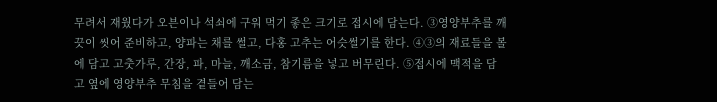무려서 재웠다가 오븐이나 석쇠에 구워 먹기 좋은 크기로 접시에 담는다. ③영양부추를 깨끗이 씻어 준비하고, 양파는 채를 썰고, 다홍 고추는 어슷썰기를 한다. ④③의 재료들을 볼에 담고 고춧가루, 간장, 파, 마늘, 깨소금, 참기름을 넣고 버무린다. ⑤접시에 맥적을 담고 옆에 영양부추 무침을 곁들어 담는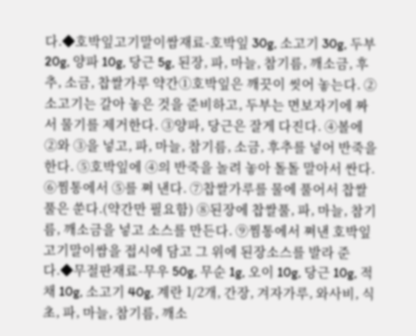다.◆호박잎고기말이쌈재료-호박잎 30g, 소고기 30g, 두부 20g, 양파 10g, 당근 5g, 된장, 파, 마늘, 참기름, 깨소금, 후추, 소금, 찹쌀가루 약간①호박잎은 깨끗이 씻어 놓는다. ②소고기는 갈아 놓은 것을 준비하고, 두부는 면보자기에 짜서 물기를 제거한다. ③양파, 당근은 잘게 다진다. ④볼에 ②와 ③을 넣고, 파, 마늘, 참기름, 소금, 후추를 넣어 반죽을 한다. ⑤호박잎에 ④의 반죽을 놀려 놓아 돌돌 말아서 싼다. ⑥찜통에서 ⑤를 쪄 낸다. ⑦찹쌀가루를 물에 풀어서 찹쌀풀은 쑨다.(약간만 필요함) ⑧된장에 찹쌀풀, 파, 마늘, 참기름, 깨소금을 넣고 소스를 만든다. ⑨찜통에서 쪄낸 호박잎고기말이쌈을 접시에 담고 그 위에 된장소스를 발라 준다.◆무절판재료-무우 50g, 무순 1g, 오이 10g, 당근 10g, 적채 10g, 소고기 40g, 계란 1/2개, 간장, 겨자가루, 와사비, 식초, 파, 마늘, 참기름, 깨소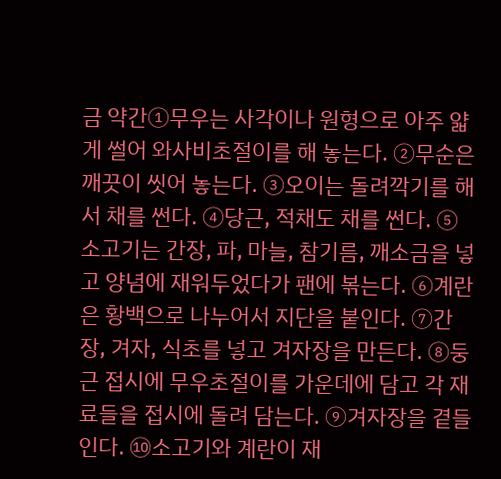금 약간①무우는 사각이나 원형으로 아주 얇게 썰어 와사비초절이를 해 놓는다. ②무순은 깨끗이 씻어 놓는다. ③오이는 돌려깍기를 해서 채를 썬다. ④당근, 적채도 채를 썬다. ⑤소고기는 간장, 파, 마늘, 참기름, 깨소금을 넣고 양념에 재워두었다가 팬에 볶는다. ⑥계란은 황백으로 나누어서 지단을 붙인다. ⑦간장, 겨자, 식초를 넣고 겨자장을 만든다. ⑧둥근 접시에 무우초절이를 가운데에 담고 각 재료들을 접시에 돌려 담는다. ⑨겨자장을 곁들인다. ⑩소고기와 계란이 재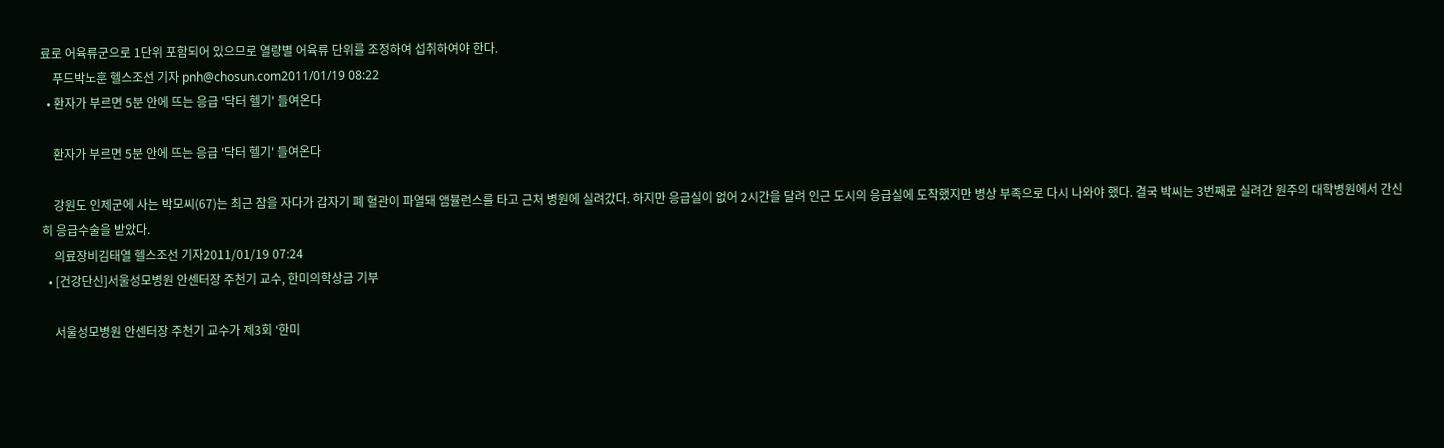료로 어육류군으로 1단위 포함되어 있으므로 열량별 어육류 단위를 조정하여 섭취하여야 한다.
    푸드박노훈 헬스조선 기자 pnh@chosun.com2011/01/19 08:22
  • 환자가 부르면 5분 안에 뜨는 응급 '닥터 헬기' 들여온다

    환자가 부르면 5분 안에 뜨는 응급 '닥터 헬기' 들여온다

    강원도 인제군에 사는 박모씨(67)는 최근 잠을 자다가 갑자기 폐 혈관이 파열돼 앰뷸런스를 타고 근처 병원에 실려갔다. 하지만 응급실이 없어 2시간을 달려 인근 도시의 응급실에 도착했지만 병상 부족으로 다시 나와야 했다. 결국 박씨는 3번째로 실려간 원주의 대학병원에서 간신히 응급수술을 받았다.
    의료장비김태열 헬스조선 기자2011/01/19 07:24
  • [건강단신]서울성모병원 안센터장 주천기 교수, 한미의학상금 기부

    서울성모병원 안센터장 주천기 교수가 제3회 ‘한미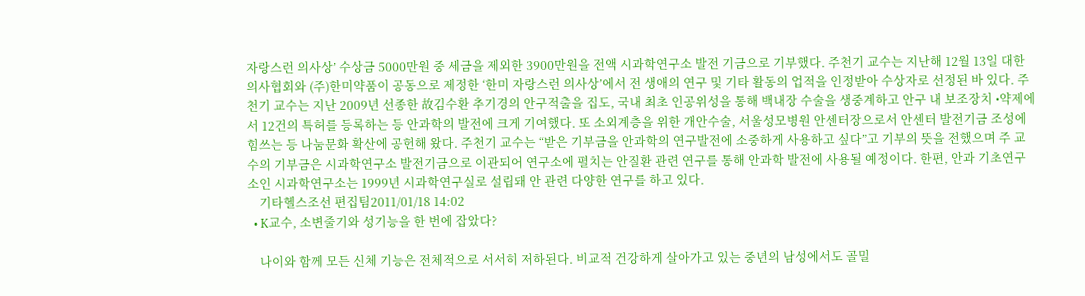자랑스런 의사상’ 수상금 5000만원 중 세금을 제외한 3900만원을 전액 시과학연구소 발전 기금으로 기부했다. 주천기 교수는 지난해 12월 13일 대한의사협회와 (주)한미약품이 공동으로 제정한 ‘한미 자랑스런 의사상’에서 전 생애의 연구 및 기타 활동의 업적을 인정받아 수상자로 선정된 바 있다. 주천기 교수는 지난 2009년 선종한 故김수환 추기경의 안구적출을 집도, 국내 최초 인공위성을 통해 백내장 수술을 생중계하고 안구 내 보조장치 •약제에서 12건의 특허를 등록하는 등 안과학의 발전에 크게 기여했다. 또 소외계층을 위한 개안수술, 서울성모병원 안센터장으로서 안센터 발전기금 조성에 힘쓰는 등 나눔문화 확산에 공헌해 왔다. 주천기 교수는 “받은 기부금을 안과학의 연구발전에 소중하게 사용하고 싶다”고 기부의 뜻을 전했으며 주 교수의 기부금은 시과학연구소 발전기금으로 이관되어 연구소에 펼치는 안질환 관련 연구를 통해 안과학 발전에 사용될 예정이다. 한편, 안과 기초연구소인 시과학연구소는 1999년 시과학연구실로 설립돼 안 관련 다양한 연구를 하고 있다.
    기타헬스조선 편집팀2011/01/18 14:02
  • K교수, 소변줄기와 성기능을 한 번에 잡았다?

    나이와 함께 모든 신체 기능은 전체적으로 서서히 저하된다. 비교적 건강하게 살아가고 있는 중년의 남성에서도 골밀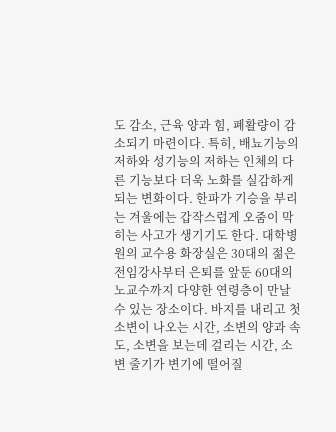도 감소, 근육 양과 힘, 폐활량이 감소되기 마련이다. 특히, 배뇨기능의 저하와 성기능의 저하는 인체의 다른 기능보다 더욱 노화를 실감하게 되는 변화이다. 한파가 기승을 부리는 겨울에는 갑작스럽게 오줌이 막히는 사고가 생기기도 한다. 대학병원의 교수용 화장실은 30대의 젊은 전임강사부터 은퇴를 앞둔 60대의 노교수까지 다양한 연령층이 만날 수 있는 장소이다. 바지를 내리고 첫 소변이 나오는 시간, 소변의 양과 속도, 소변을 보는데 걸리는 시간, 소변 줄기가 변기에 떨어질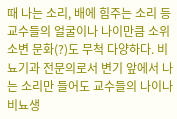때 나는 소리, 배에 힘주는 소리 등 교수들의 얼굴이나 나이만큼 소위 소변 문화(?)도 무척 다양하다. 비뇨기과 전문의로서 변기 앞에서 나는 소리만 들어도 교수들의 나이나 비뇨생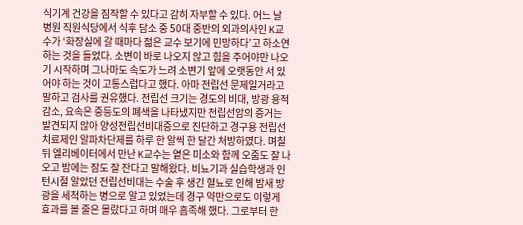식기계 건강을 짐작할 수 있다고 감히 자부할 수 있다. 어느 날 병원 직원식당에서 식후 담소 중 50대 중반의 외과의사인 K교수가 ‘화장실에 갈 때마다 젊은 교수 보기에 민망하다’고 하소연하는 것을 들었다. 소변이 바로 나오지 않고 힘을 주어야만 나오기 시작하며 그나마도 속도가 느려 소변기 앞에 오랫동안 서 있어야 하는 것이 고통스럽다고 했다. 아마 전립선 문제일거라고 말하고 검사를 권유했다. 전립선 크기는 경도의 비대, 방광 용적 감소, 요속은 중등도의 폐색을 나타냈지만 전립선암의 증거는 발견되지 않아 양성전립선비대증으로 진단하고 경구용 전립선 치료제인 알파차단제를 하루 한 알씩 한 달간 처방하였다. 며칠 뒤 엘리베이터에서 만난 K교수는 옅은 미소와 함께 오줌도 잘 나오고 밤에는 잠도 잘 잔다고 말해왔다. 비뇨기과 실습학생과 인턴시절 알았던 전립선비대는 수술 후 생긴 혈뇨로 인해 밤새 방광을 세척하는 병으로 알고 있었는데 경구 약만으로도 이렇게 효과를 볼 줄은 몰랐다고 하며 매우 흡족해 했다. 그로부터 한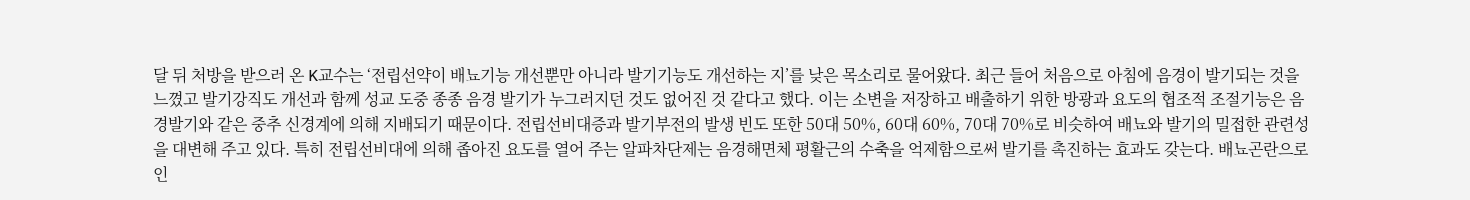달 뒤 처방을 받으러 온 K교수는 ‘전립선약이 배뇨기능 개선뿐만 아니라 발기기능도 개선하는 지’를 낮은 목소리로 물어왔다. 최근 들어 처음으로 아침에 음경이 발기되는 것을 느꼈고 발기강직도 개선과 함께 성교 도중 종종 음경 발기가 누그러지던 것도 없어진 것 같다고 했다. 이는 소변을 저장하고 배출하기 위한 방광과 요도의 협조적 조절기능은 음경발기와 같은 중추 신경계에 의해 지배되기 때문이다. 전립선비대증과 발기부전의 발생 빈도 또한 50대 50%, 60대 60%, 70대 70%로 비슷하여 배뇨와 발기의 밀접한 관련성을 대변해 주고 있다. 특히 전립선비대에 의해 좁아진 요도를 열어 주는 알파차단제는 음경해면체 평활근의 수축을 억제함으로써 발기를 촉진하는 효과도 갖는다. 배뇨곤란으로 인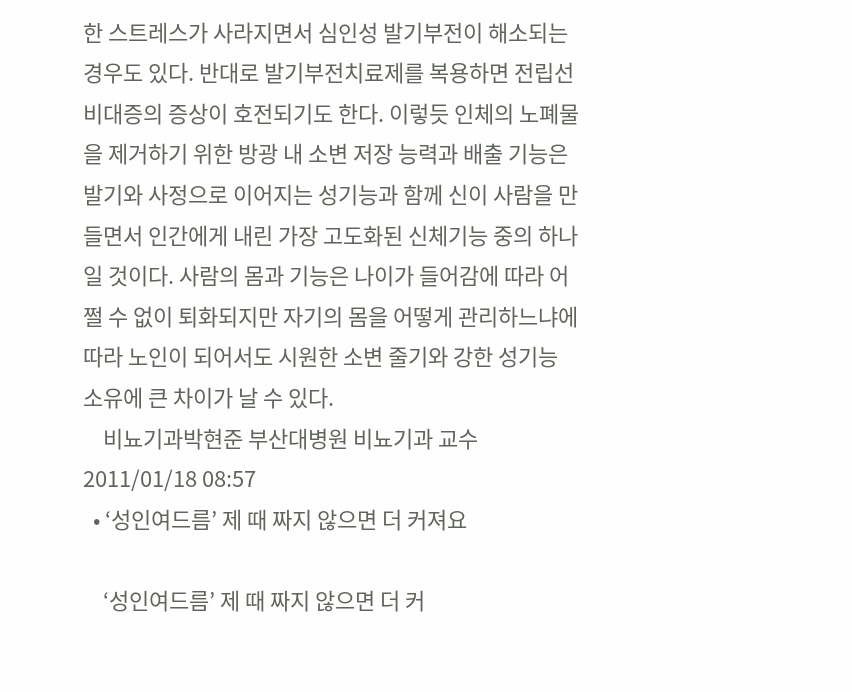한 스트레스가 사라지면서 심인성 발기부전이 해소되는 경우도 있다. 반대로 발기부전치료제를 복용하면 전립선비대증의 증상이 호전되기도 한다. 이렇듯 인체의 노폐물을 제거하기 위한 방광 내 소변 저장 능력과 배출 기능은 발기와 사정으로 이어지는 성기능과 함께 신이 사람을 만들면서 인간에게 내린 가장 고도화된 신체기능 중의 하나일 것이다. 사람의 몸과 기능은 나이가 들어감에 따라 어쩔 수 없이 퇴화되지만 자기의 몸을 어떻게 관리하느냐에 따라 노인이 되어서도 시원한 소변 줄기와 강한 성기능 소유에 큰 차이가 날 수 있다.
    비뇨기과박현준 부산대병원 비뇨기과 교수2011/01/18 08:57
  • ‘성인여드름’ 제 때 짜지 않으면 더 커져요

    ‘성인여드름’ 제 때 짜지 않으면 더 커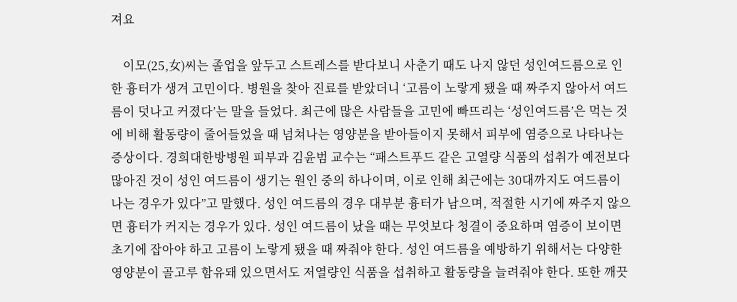져요

    이모(25,女)씨는 졸업을 앞두고 스트레스를 받다보니 사춘기 때도 나지 않던 성인여드름으로 인한 흉터가 생겨 고민이다. 병원을 찾아 진료를 받았더니 ‘고름이 노랗게 됐을 때 짜주지 않아서 여드름이 덧나고 커졌다’는 말을 들었다. 최근에 많은 사람들을 고민에 빠뜨리는 ‘성인여드름’은 먹는 것에 비해 활동량이 줄어들었을 때 넘쳐나는 영양분을 받아들이지 못해서 피부에 염증으로 나타나는 증상이다. 경희대한방병원 피부과 김윤범 교수는 “패스트푸드 같은 고열량 식품의 섭취가 예전보다 많아진 것이 성인 여드름이 생기는 원인 중의 하나이며, 이로 인해 최근에는 30대까지도 여드름이 나는 경우가 있다”고 말했다. 성인 여드름의 경우 대부분 흉터가 남으며, 적절한 시기에 짜주지 않으면 흉터가 커지는 경우가 있다. 성인 여드름이 났을 때는 무엇보다 청결이 중요하며 염증이 보이면 초기에 잡아야 하고 고름이 노랗게 됐을 때 짜줘야 한다. 성인 여드름을 예방하기 위해서는 다양한 영양분이 골고루 함유돼 있으면서도 저열량인 식품을 섭취하고 활동량을 늘려줘야 한다. 또한 깨끗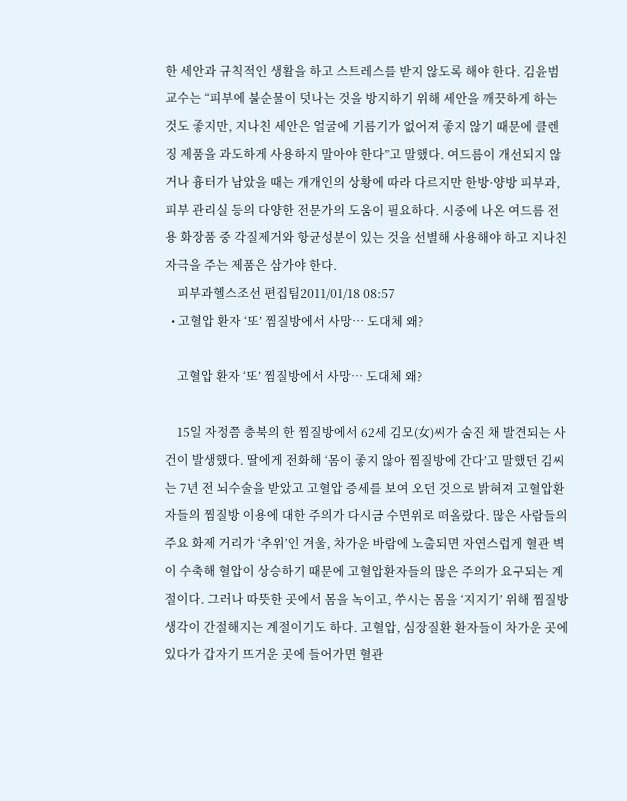한 세안과 규칙적인 생활을 하고 스트레스를 받지 않도록 해야 한다. 김윤범 교수는 “피부에 불순물이 덧나는 것을 방지하기 위해 세안을 깨끗하게 하는 것도 좋지만, 지나친 세안은 얼굴에 기름기가 없어져 좋지 않기 때문에 클렌징 제품을 과도하게 사용하지 말아야 한다”고 말했다. 여드름이 개선되지 않거나 흉터가 남았을 때는 개개인의 상황에 따라 다르지만 한방·양방 피부과, 피부 관리실 등의 다양한 전문가의 도움이 필요하다. 시중에 나온 여드름 전용 화장품 중 각질제거와 항균성분이 있는 것을 선별해 사용해야 하고 지나친 자극을 주는 제품은 삼가야 한다.
    피부과헬스조선 편집팀2011/01/18 08:57
  • 고혈압 환자 ‘또’ 찜질방에서 사망… 도대체 왜?

    고혈압 환자 ‘또’ 찜질방에서 사망… 도대체 왜?

    15일 자정쯤 충북의 한 찜질방에서 62세 김모(女)씨가 숨진 채 발견되는 사건이 발생했다. 딸에게 전화해 ‘몸이 좋지 않아 찜질방에 간다’고 말했던 김씨는 7년 전 뇌수술을 받았고 고혈압 증세를 보여 오던 것으로 밝혀져 고혈압환자들의 찜질방 이용에 대한 주의가 다시금 수면위로 떠올랐다. 많은 사람들의 주요 화제 거리가 ‘추위’인 겨울, 차가운 바람에 노출되면 자연스럽게 혈관 벽이 수축해 혈압이 상승하기 때문에 고혈압환자들의 많은 주의가 요구되는 계절이다. 그러나 따뜻한 곳에서 몸을 녹이고, 쑤시는 몸을 ‘지지기’ 위해 찜질방 생각이 간절해지는 계절이기도 하다. 고혈압, 심장질환 환자들이 차가운 곳에 있다가 갑자기 뜨거운 곳에 들어가면 혈관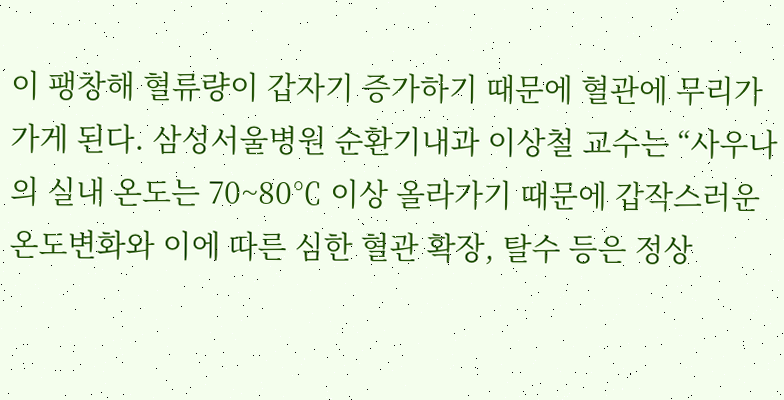이 팽창해 혈류량이 갑자기 증가하기 때문에 혈관에 무리가 가게 된다. 삼성서울병원 순환기내과 이상철 교수는 “사우나의 실내 온도는 70~80℃ 이상 올라가기 때문에 갑작스러운 온도변화와 이에 따른 심한 혈관 확장, 탈수 등은 정상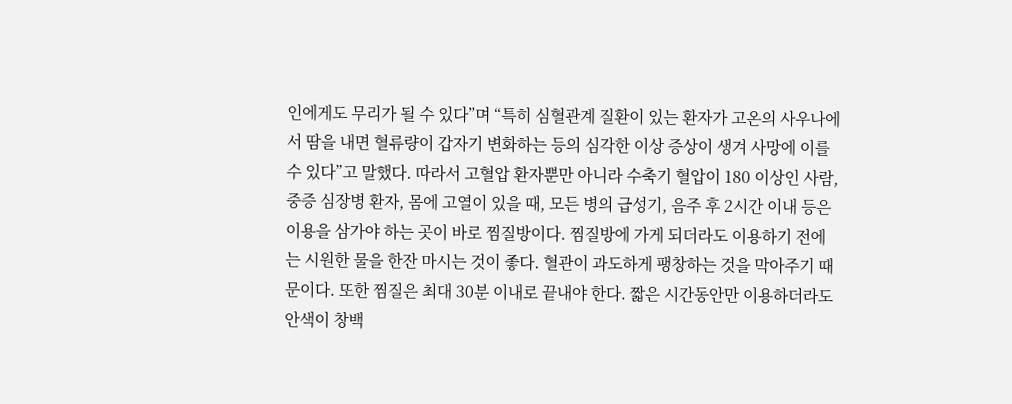인에게도 무리가 될 수 있다”며 “특히 심혈관계 질환이 있는 환자가 고온의 사우나에서 땀을 내면 혈류량이 갑자기 변화하는 등의 심각한 이상 증상이 생겨 사망에 이를 수 있다”고 말했다. 따라서 고혈압 환자뿐만 아니라 수축기 혈압이 180 이상인 사람, 중증 심장병 환자, 몸에 고열이 있을 때, 모든 병의 급성기, 음주 후 2시간 이내 등은 이용을 삼가야 하는 곳이 바로 찜질방이다. 찜질방에 가게 되더라도 이용하기 전에는 시원한 물을 한잔 마시는 것이 좋다. 혈관이 과도하게 팽창하는 것을 막아주기 때문이다. 또한 찜질은 최대 30분 이내로 끝내야 한다. 짧은 시간동안만 이용하더라도 안색이 창백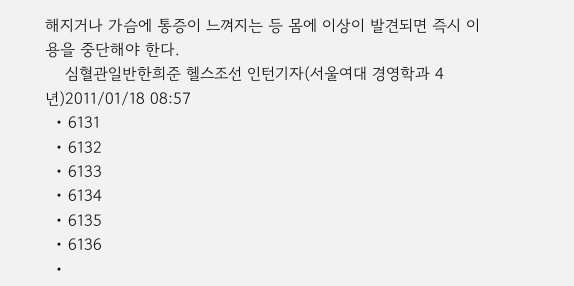해지거나 가슴에 통증이 느껴지는 등 몸에 이상이 발견되면 즉시 이용을 중단해야 한다.
    심혈관일반한희준 헬스조선 인턴기자(서울여대 경영학과 4년)2011/01/18 08:57
  • 6131
  • 6132
  • 6133
  • 6134
  • 6135
  • 6136
  •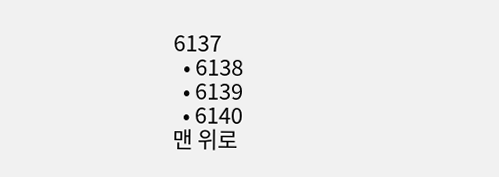6137
  • 6138
  • 6139
  • 6140
맨 위로